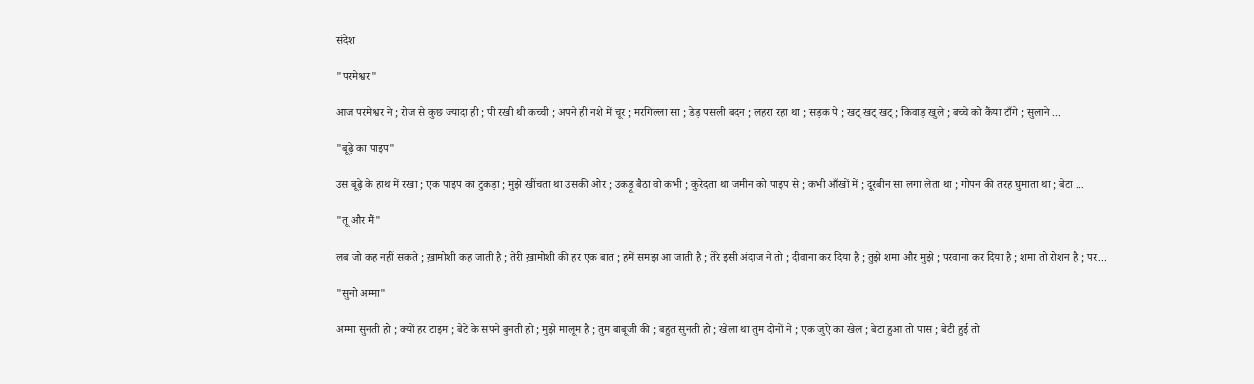संदेश

"परमेश्वर"

आज परमेश्वर ने ; रोज से कुछ ज्यादा ही ; पी रखी थी कच्ची ; अपने ही नशे में चूर ; मरगिल्ला सा ; डेड़ पसली बदन ; लहरा रहा था ; सड़क पे ; खट् खट् खट् ; किवाड़ खुले ; बच्चे को कैंया टाँगे ; सुलाने ...

"बूढ़े का पाइप"

उस बूढ़े के हाथ में रखा ; एक पाइप का टुकड़ा ; मुझे खींचता था उसकी ओर ; उकड़ू बैठा वो कभी ; कुरेदता था जमीन को पाइप से ; कभी आँखों में ; दूरबीन सा लगा लेता था ; गोपन की तरह घुमाता था ; बेटा ...

"तू और मैं"

लब जो कह नहीं सकते ; ख़ामोशी कह जाती है ; तेरी ख़ामोशी की हर एक बात ; हमें समझ आ जाती है ; तेरे इसी अंदाज ने तो ; दीवाना कर दिया है ; तुझे शमा और मुझे ; परवाना कर दिया है ; शमा तो रोशन है ; पर...

"सुनो अम्मा"

अम्मा सुनती हो ; क्यों हर टाइम ; बेटे के सपने बुनती हो ; मुझे मालूम है ; तुम बाबूजी की ; बहुत सुनती हो ; खेला था तुम दोनों ने ; एक जुऐ का खेल ; बेटा हुआ तो पास ; बेटी हुई तो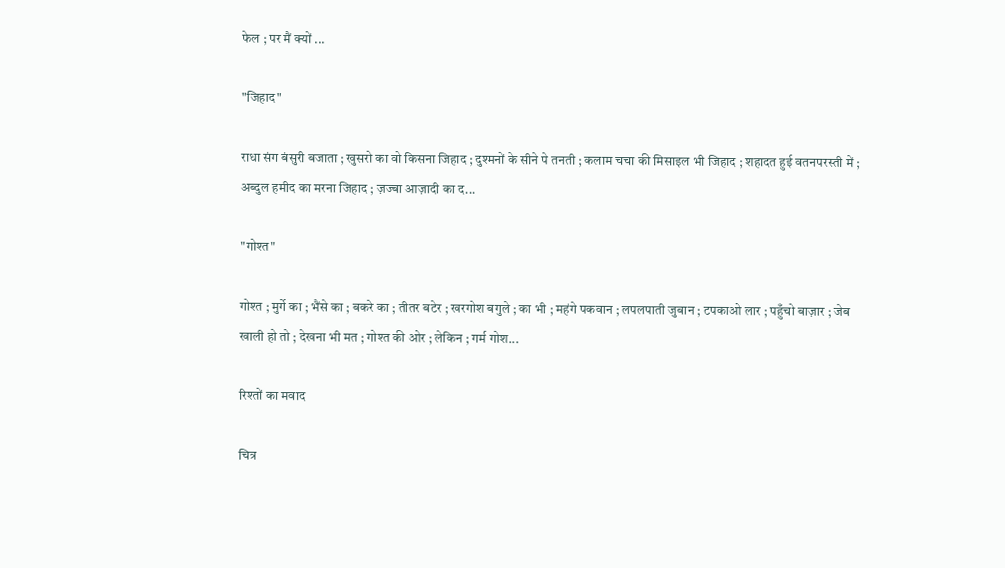फेल ; पर मैं क्यों ...

"जिहाद"

राधा संग बंसुरी बजाता ; खुसरो का वो किसना जिहाद ; दुश्मनों के सीने पे तनती ; कलाम चचा की मिसाइल भी जिहाद ; शहादत हुई वतनपरस्ती में ; अब्दुल हमीद का मरना जिहाद ; ज़ज्बा आज़ादी का द...

"गोश्त"

गोश्त ; मुर्गे का ; भैंसे का ; बकरे का ; तीतर बटेर ; खरगोश बगुले ; का भी ; महंगे पकवान ; लपलपाती जुबान ; टपकाओ लार ; पहुँचो बाज़ार ; जेब खाली हो तो ; देखना भी मत ; गोश्त की ओर ; लेकिन ; गर्म गोश...

रिश्तों का मवाद

चित्र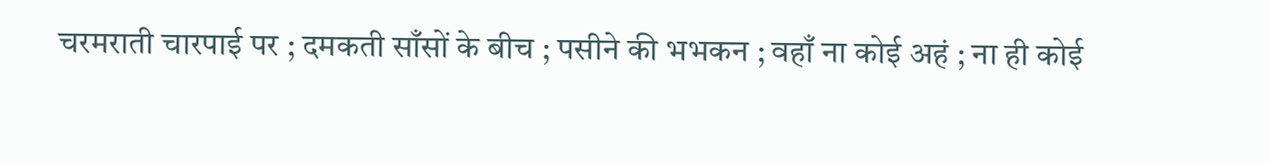चरमराती चारपाई पर ; दमकती साँसों के बीच ; पसीने की भभकन ; वहाँ ना कोई अहं ; ना ही कोई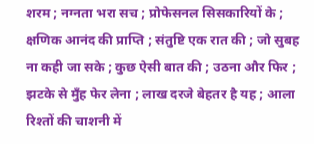शरम ; नग्नता भरा सच ; प्रोफेसनल सिसकारियों के ; क्षणिक आनंद की प्राप्ति ; संतुष्टि एक रात की ; जो सुबह ना कही जा सके ; कुछ ऐसी बात की ; उठना और फिर ; झटके से मुँह फेर लेना ; लाख दरजे बेहतर है यह ; आला रिश्तों की चाशनी में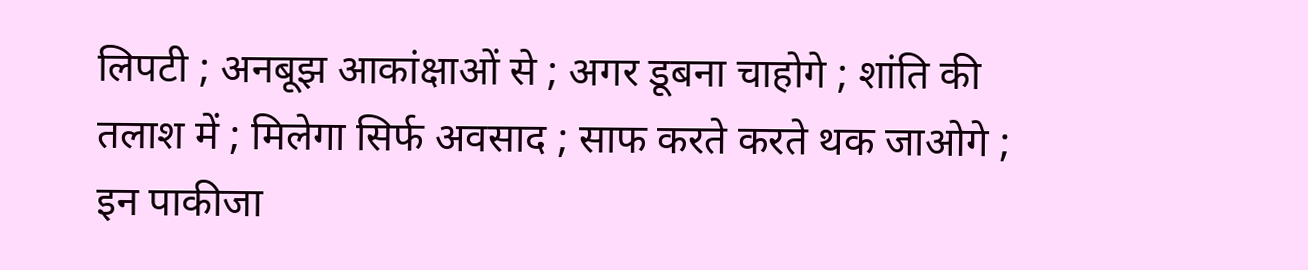लिपटी ; अनबूझ आकांक्षाओं से ; अगर डूबना चाहोगे ; शांति की तलाश में ; मिलेगा सिर्फ अवसाद ; साफ करते करते थक जाओगे ; इन पाकीजा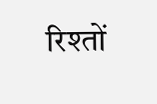रिश्तों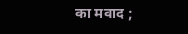का मवाद ;